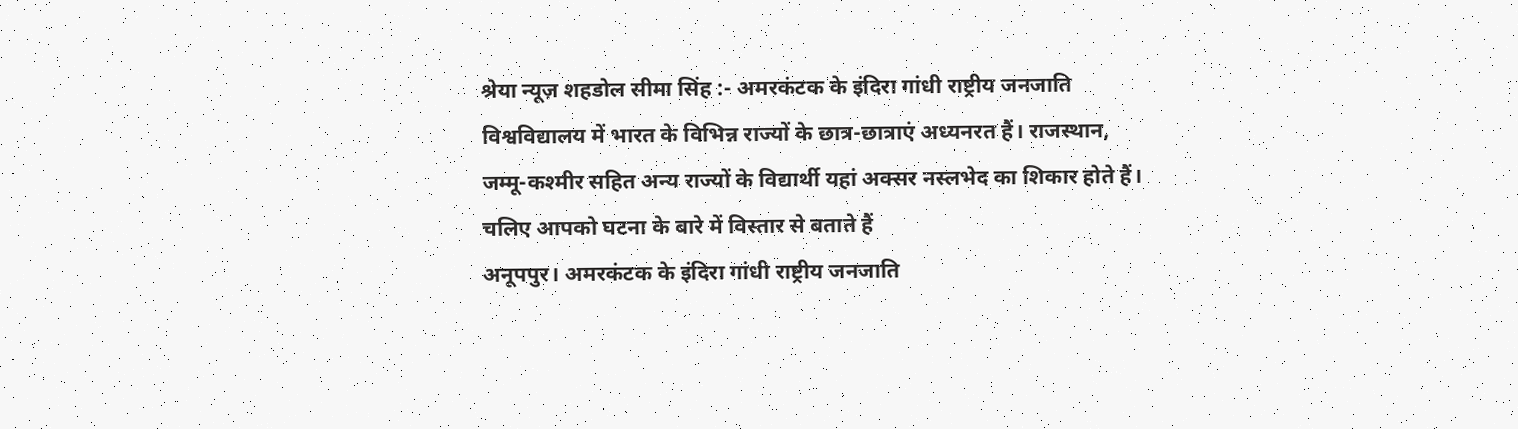श्रेया न्यूज़ शहडोल सीमा सिंह :- अमरकंटक के इंदिरा गांधी राष्ट्रीय जनजाति विश्वविद्यालय में भारत के विभिन्न राज्यों के छात्र-छात्राएं अध्यनरत हैं। राजस्थान, जम्मू-कश्मीर सहित अन्य राज्यों के विद्यार्थी यहां अक्सर नस्लभेद का शिकार होते हैं। चलिए आपको घटना के बारे में विस्तार से बताते हैं
अनूपपुर। अमरकंटक के इंदिरा गांधी राष्ट्रीय जनजाति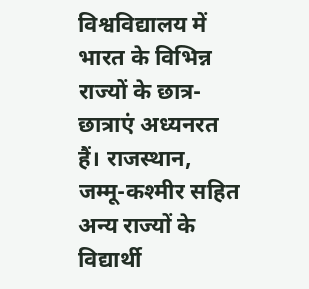विश्वविद्यालय में भारत के विभिन्न राज्यों के छात्र-छात्राएं अध्यनरत हैं। राजस्थान, जम्मू-कश्मीर सहित अन्य राज्यों के विद्यार्थी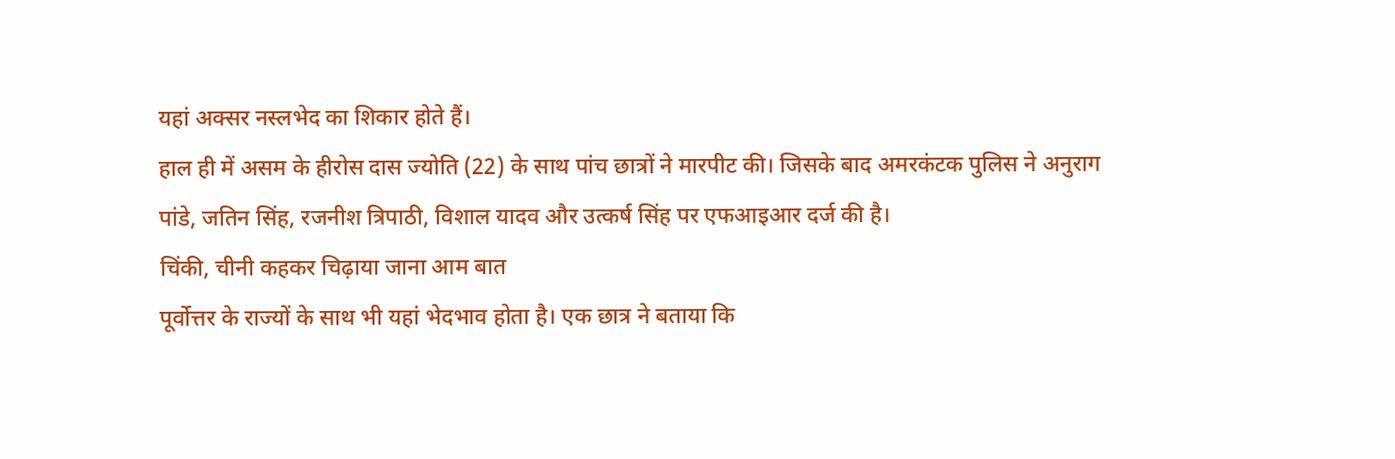यहां अक्सर नस्लभेद का शिकार होते हैं।
हाल ही में असम के हीरोस दास ज्योति (22) के साथ पांच छात्रों ने मारपीट की। जिसके बाद अमरकंटक पुलिस ने अनुराग पांडे, जतिन सिंह, रजनीश त्रिपाठी, विशाल यादव और उत्कर्ष सिंह पर एफआइआर दर्ज की है।
चिंकी, चीनी कहकर चिढ़ाया जाना आम बात
पूर्वोत्तर के राज्यों के साथ भी यहां भेदभाव होता है। एक छात्र ने बताया कि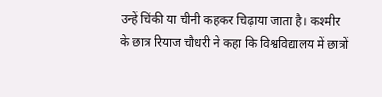उन्हें चिंकी या चीनी कहकर चिढ़ाया जाता है। कश्मीर के छात्र रियाज चौधरी ने कहा कि विश्वविद्यालय में छात्रों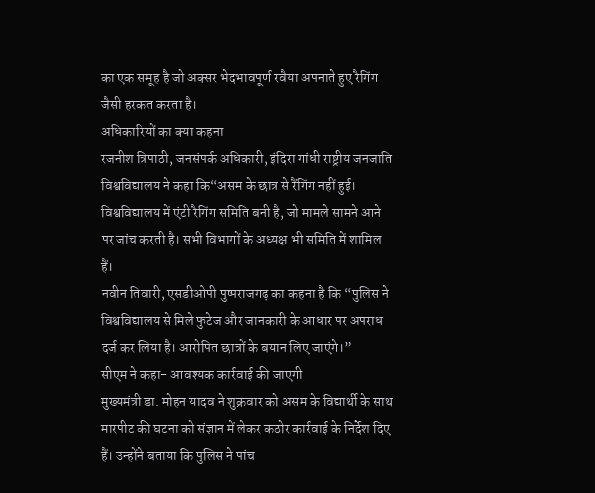का एक समूह है जो अक्सर भेदभावपूर्ण रवैया अपनाते हुए रैगिंग जैसी हरकत करता है।
अधिकारियों का क्या कहना
रजनीश त्रिपाठी, जनसंपर्क अधिकारी, इंदिरा गांधी राष्ट्रीय जनजाति विश्वविद्यालय ने कहा कि“असम के छात्र से रैंगिंग नहीं हुई। विश्वविद्यालय में एंटी रैगिंग समिति बनी है, जो मामले सामने आने पर जांच करती है। सभी विभागों के अध्यक्ष भी समिति में शामिल हैं।
नवीन तिवारी, एसडीओपी पुष्पराजगढ़ का कहना है कि “पुलिस ने विश्वविद्यालय से मिले फुटेज और जानकारी के आधार पर अपराध दर्ज कर लिया है। आरोपित छात्रों के बयान लिए जाएंगे।”
सीएम ने कहा- आवश्यक कार्रवाई की जाएगी
मुख्यमंत्री डा. मोहन यादव ने शुक्रवार को असम के विद्यार्थी के साथ मारपीट की घटना को संज्ञान में लेकर कठोर कार्रवाई के निर्देश दिए हैं। उन्होंने बताया कि पुलिस ने पांच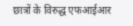छात्रों के विरुद्ध एफआईआर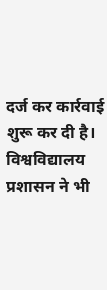दर्ज कर कार्रवाई शुरू कर दी है। विश्वविद्यालय प्रशासन ने भी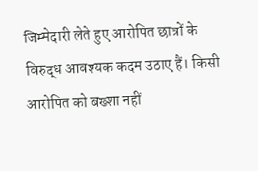जिम्मेदारी लेते हुए आरोपित छात्रों के विरुद्ध आवश्यक कदम उठाए हैं। किसी आरोपित को बख्शा नहीं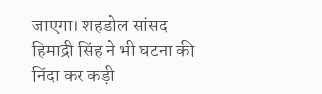जाएगा। शहडोल सांसद हिमाद्री सिंह ने भी घटना की निंदा कर कड़ी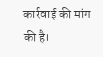कार्रवाई की मांग की है।